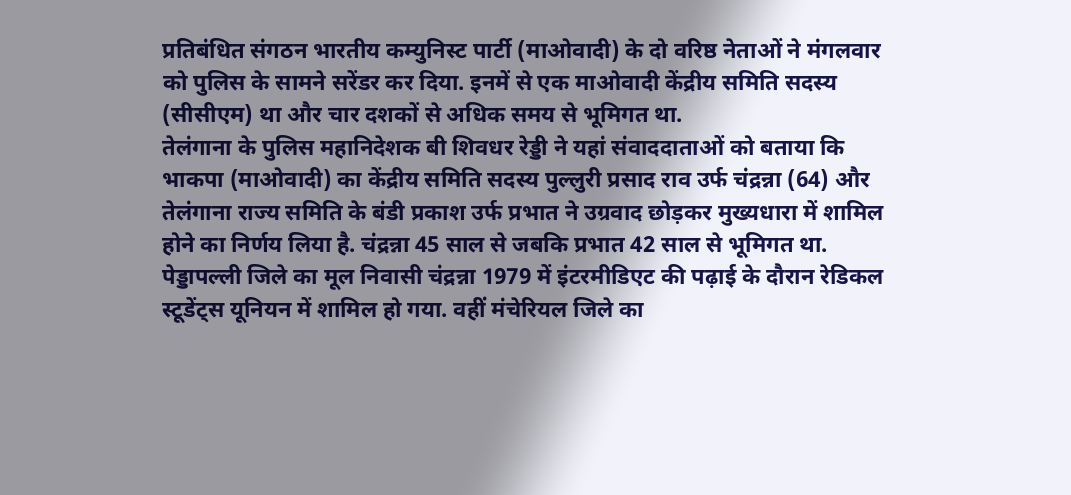प्रतिबंधित संगठन भारतीय कम्युनिस्ट पार्टी (माओवादी) के दो वरिष्ठ नेताओं ने मंगलवार को पुलिस के सामने सरेंडर कर दिया. इनमें से एक माओवादी केंद्रीय समिति सदस्य (सीसीएम) था और चार दशकों से अधिक समय से भूमिगत था.
तेलंगाना के पुलिस महानिदेशक बी शिवधर रेड्डी ने यहां संवाददाताओं को बताया कि भाकपा (माओवादी) का केंद्रीय समिति सदस्य पुल्लुरी प्रसाद राव उर्फ चंद्रन्ना (64) और तेलंगाना राज्य समिति के बंडी प्रकाश उर्फ प्रभात ने उग्रवाद छोड़कर मुख्यधारा में शामिल होने का निर्णय लिया है. चंद्रन्ना 45 साल से जबकि प्रभात 42 साल से भूमिगत था.
पेड्डापल्ली जिले का मूल निवासी चंद्रन्ना 1979 में इंटरमीडिएट की पढ़ाई के दौरान रेडिकल स्टूडेंट्स यूनियन में शामिल हो गया. वहीं मंचेरियल जिले का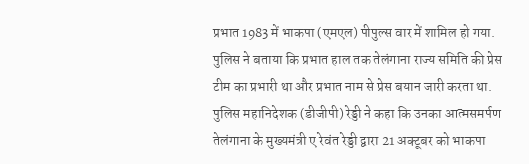प्रभात 1983 में भाकपा (एमएल) पीपुल्स वार में शामिल हो गया.
पुलिस ने बताया कि प्रभात हाल तक तेलंगाना राज्य समिति की प्रेस टीम का प्रभारी था और प्रभात नाम से प्रेस बयान जारी करता था. पुलिस महानिदेशक (डीजीपी) रेड्डी ने कहा कि उनका आत्मसमर्पण तेलंगाना के मुख्यमंत्री ए रेवंत रेड्डी द्वारा 21 अक्टूबर को भाकपा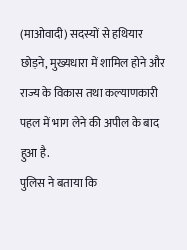(माओवादी) सदस्यों से हथियार छोड़ने, मुख्यधारा में शामिल होने और राज्य के विकास तथा कल्याणकारी पहल में भाग लेने की अपील के बाद हुआ है.
पुलिस ने बताया कि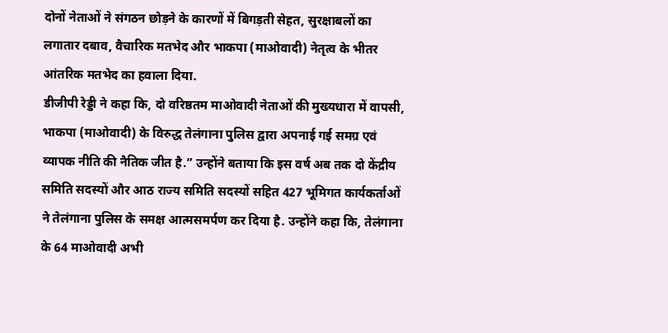दोनों नेताओं ने संगठन छोड़ने के कारणों में बिगड़ती सेहत, सुरक्षाबलों का लगातार दबाव, वैचारिक मतभेद और भाकपा (माओवादी) नेतृत्व के भीतर आंतरिक मतभेद का हवाला दिया.
डीजीपी रेड्डी ने कहा कि, दो वरिष्ठतम माओवादी नेताओं की मुख्यधारा में वापसी, भाकपा (माओवादी) के विरुद्ध तेलंगाना पुलिस द्वारा अपनाई गई समग्र एवं व्यापक नीति की नैतिक जीत है.” उन्होंने बताया कि इस वर्ष अब तक दो केंद्रीय समिति सदस्यों और आठ राज्य समिति सदस्यों सहित 427 भूमिगत कार्यकर्ताओं ने तेलंगाना पुलिस के समक्ष आत्मसमर्पण कर दिया है. उन्होंने कहा कि, तेलंगाना के 64 माओवादी अभी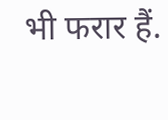भी फरार हैं.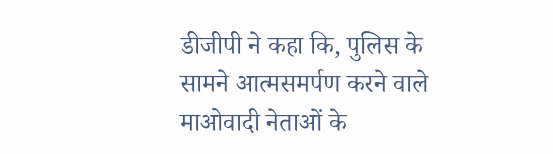डीजीपी ने कहा कि, पुलिस के सामने आत्मसमर्पण करने वाले माओवादी नेताओं के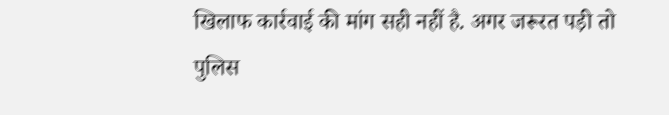खिलाफ कार्रवाई की मांग सही नहीं है. अगर जरूरत पड़ी तो पुलिस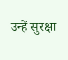उन्हें सुरक्षा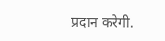प्रदान करेगी.